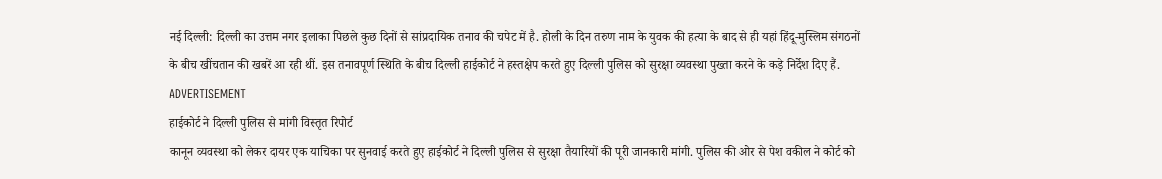नई दिल्ली: दिल्ली का उत्तम नगर इलाका पिछले कुछ दिनों से सांप्रदायिक तनाव की चपेट में है. होली के दिन तरुण नाम के युवक की हत्या के बाद से ही यहां हिंदू-मुस्लिम संगठनों के बीच खींचतान की खबरें आ रही थीं. इस तनावपूर्ण स्थिति के बीच दिल्ली हाईकोर्ट ने हस्तक्षेप करते हुए दिल्ली पुलिस को सुरक्षा व्यवस्था पुख्ता करने के कड़े निर्देश दिए हैं.
ADVERTISEMENT
हाईकोर्ट ने दिल्ली पुलिस से मांगी विस्तृत रिपोर्ट
कानून व्यवस्था को लेकर दायर एक याचिका पर सुनवाई करते हुए हाईकोर्ट ने दिल्ली पुलिस से सुरक्षा तैयारियों की पूरी जानकारी मांगी. पुलिस की ओर से पेश वकील ने कोर्ट को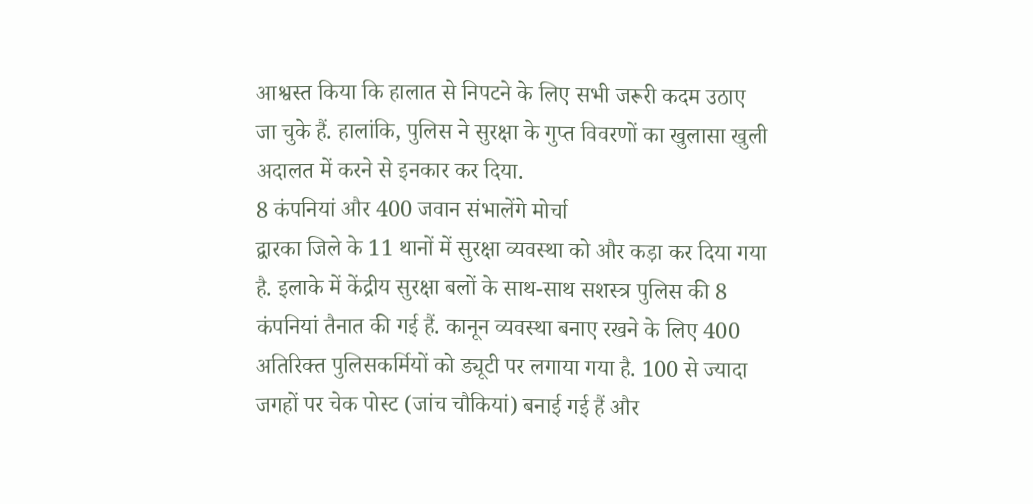आश्वस्त किया कि हालात से निपटने के लिए सभी जरूरी कदम उठाए जा चुके हैं. हालांकि, पुलिस ने सुरक्षा के गुप्त विवरणों का खुलासा खुली अदालत में करने से इनकार कर दिया.
8 कंपनियां और 400 जवान संभालेंगे मोर्चा
द्वारका जिले के 11 थानों में सुरक्षा व्यवस्था को और कड़ा कर दिया गया है. इलाके में केंद्रीय सुरक्षा बलों के साथ-साथ सशस्त्र पुलिस की 8 कंपनियां तैनात की गई हैं. कानून व्यवस्था बनाए रखने के लिए 400 अतिरिक्त पुलिसकर्मियों को ड्यूटी पर लगाया गया है. 100 से ज्यादा जगहों पर चेक पोस्ट (जांच चौकियां) बनाई गई हैं और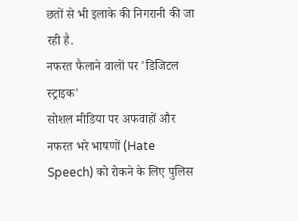छतों से भी इलाके की निगरानी की जा रही है.
नफरत फैलाने वालों पर 'डिजिटल स्ट्राइक'
सोशल मीडिया पर अफवाहों और नफरत भरे भाषणों (Hate Speech) को रोकने के लिए पुलिस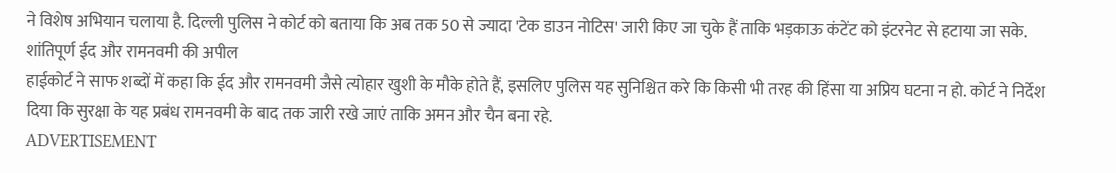ने विशेष अभियान चलाया है. दिल्ली पुलिस ने कोर्ट को बताया कि अब तक 50 से ज्यादा 'टेक डाउन नोटिस' जारी किए जा चुके हैं ताकि भड़काऊ कंटेंट को इंटरनेट से हटाया जा सके.
शांतिपूर्ण ईद और रामनवमी की अपील
हाईकोर्ट ने साफ शब्दों में कहा कि ईद और रामनवमी जैसे त्योहार खुशी के मौके होते हैं, इसलिए पुलिस यह सुनिश्चित करे कि किसी भी तरह की हिंसा या अप्रिय घटना न हो. कोर्ट ने निर्देश दिया कि सुरक्षा के यह प्रबंध रामनवमी के बाद तक जारी रखे जाएं ताकि अमन और चैन बना रहे.
ADVERTISEMENT